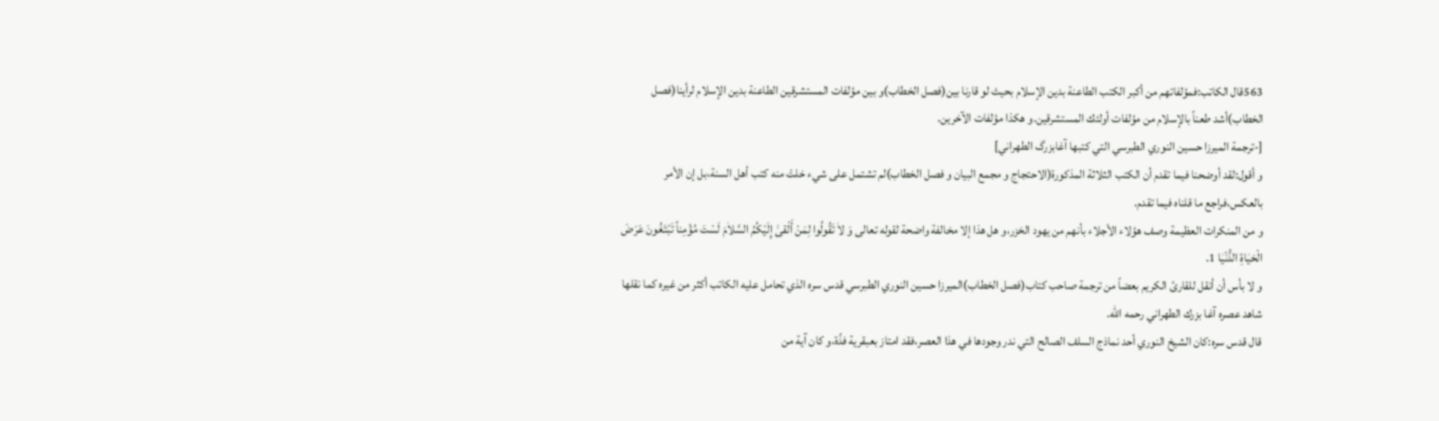563قال الكاتب:فمؤلفاتهم من أكبر الكتب الطاعنة بدين الإسلام بحيث لو قارنا بين(فصل الخطاب)و بين مؤلفات المستشرقين الطاعنة بدين الإسلام لرأينا(فصل الخطاب)أشد طعناً بالإسلام من مؤلفات أولئك المستشرقين.و هكذا مؤلفات الآخرين.
[-ترجمة الميرزا حسين النوري الطبرسي التي كتبها آغابزرگ الطهراني]
و أقول:لقد أوضحنا فيما تقدم أن الكتب الثلاثة المذكورة(الاحتجاج و مجمع البيان و فصل الخطاب)لم تشتمل على شيء خلتْ منه كتب أهل السنة،بل إن الأمر بالعكس،فراجع ما قلناه فيما تقدم.
و من المنكرات العظيمة وصف هؤلاء الأجلاء بأنهم من يهود الخزر،و هل هذا إلا مخالفة واضحة لقوله تعالى وَ لاٰ تَقُولُوا لِمَنْ أَلْقىٰ إِلَيْكُمُ السَّلاٰمَ لَسْتَ مُؤْمِناً تَبْتَغُونَ عَرَضَ الْحَيٰاةِ الدُّنْيٰا 1.
و لا بأس أن أنقل للقارئ الكريم بعضاً من ترجمة صاحب كتاب(فصل الخطاب)الميرزا حسين النوري الطبرسي قدس سره الذي تحامل عليه الكاتب أكثر من غيره كما نقلها شاهد عصره آغا بزرك الطهراني رحمه الله.
قال قدس سره:كان الشيخ النوري أحد نماذج السلف الصالح التي ندر وجودها في هذا العصر،فقد امتاز بعبقرية فذّة،و كان آية من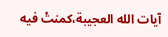آيات الله العجيبة،كمنتْ فيه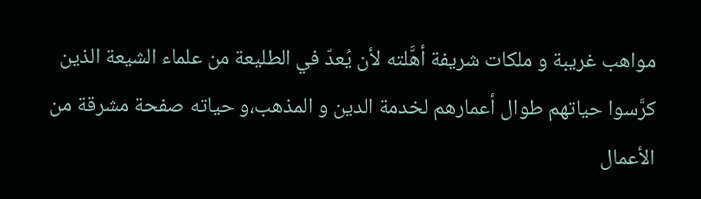مواهب غريبة و ملكات شريفة أهَّلته لأن يُعدّ في الطليعة من علماء الشيعة الذين كرَّسوا حياتهم طوال أعمارهم لخدمة الدين و المذهب،و حياته صفحة مشرقة من الأعمال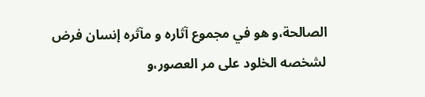الصالحة،و هو في مجموع آثاره و مآثره إنسان فرض لشخصه الخلود على مر العصور،و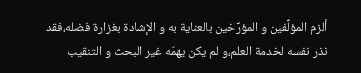ألزم المؤلِّفين و المؤرِّخين بالعناية به و الإشادة بغزارة فضله،فقد نذر نفسه لخدمة العلم،و لم يكن يهمّه غير البحث و التنقيب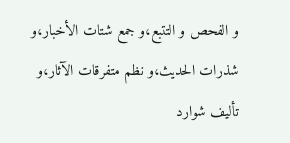و الفحص و التتبع،و جمع شتات الأخبار،و شذرات الحديث،و نظم متفرقات الآثار،و تأليف شوارد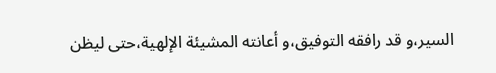السير،و قد رافقه التوفيق،و أعانته المشيئة الإلهية،حتى ليظن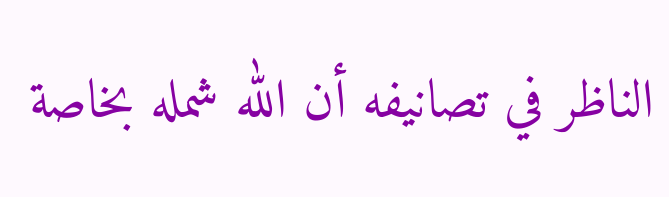الناظر في تصانيفه أن الله شمله بخاصة